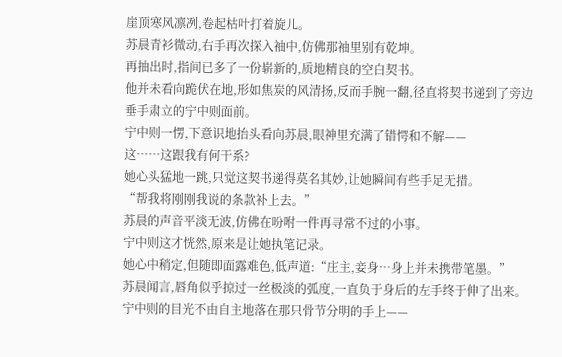崖顶寒风凛冽,卷起枯叶打着旋儿。
苏晨青衫微动,右手再次探入袖中,仿佛那袖里别有乾坤。
再抽出时,指间已多了一份崭新的,质地精良的空白契书。
他并未看向跪伏在地,形如焦炭的风清扬,反而手腕一翻,径直将契书递到了旁边垂手肃立的宁中则面前。
宁中则一愣,下意识地抬头看向苏晨,眼神里充满了错愕和不解——
这……这跟我有何干系?
她心头猛地一跳,只觉这契书递得莫名其妙,让她瞬间有些手足无措。
“帮我将刚刚我说的条款补上去。”
苏晨的声音平淡无波,仿佛在吩咐一件再寻常不过的小事。
宁中则这才恍然,原来是让她执笔记录。
她心中稍定,但随即面露难色,低声道:“庄主,妾身…身上并未携带笔墨。”
苏晨闻言,唇角似乎掠过一丝极淡的弧度,一直负于身后的左手终于伸了出来。
宁中则的目光不由自主地落在那只骨节分明的手上——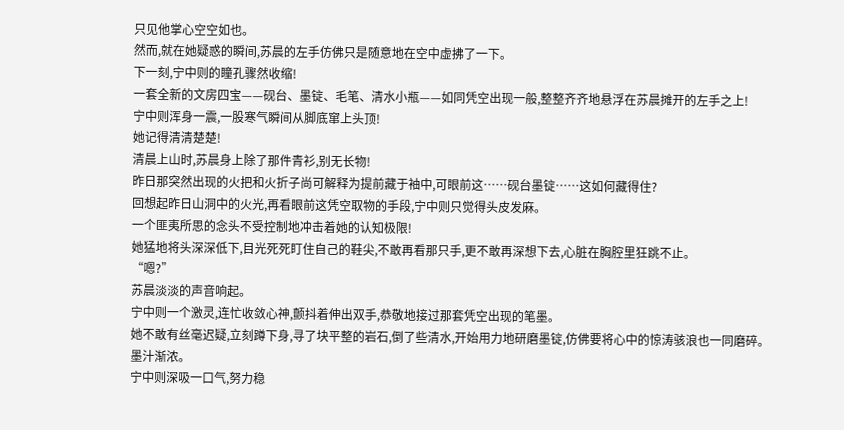只见他掌心空空如也。
然而,就在她疑惑的瞬间,苏晨的左手仿佛只是随意地在空中虚拂了一下。
下一刻,宁中则的瞳孔骤然收缩!
一套全新的文房四宝——砚台、墨锭、毛笔、清水小瓶——如同凭空出现一般,整整齐齐地悬浮在苏晨摊开的左手之上!
宁中则浑身一震,一股寒气瞬间从脚底窜上头顶!
她记得清清楚楚!
清晨上山时,苏晨身上除了那件青衫,别无长物!
昨日那突然出现的火把和火折子尚可解释为提前藏于袖中,可眼前这……砚台墨锭……这如何藏得住?
回想起昨日山洞中的火光,再看眼前这凭空取物的手段,宁中则只觉得头皮发麻。
一个匪夷所思的念头不受控制地冲击着她的认知极限!
她猛地将头深深低下,目光死死盯住自己的鞋尖,不敢再看那只手,更不敢再深想下去,心脏在胸腔里狂跳不止。
“嗯?”
苏晨淡淡的声音响起。
宁中则一个激灵,连忙收敛心神,颤抖着伸出双手,恭敬地接过那套凭空出现的笔墨。
她不敢有丝毫迟疑,立刻蹲下身,寻了块平整的岩石,倒了些清水,开始用力地研磨墨锭,仿佛要将心中的惊涛骇浪也一同磨碎。
墨汁渐浓。
宁中则深吸一口气,努力稳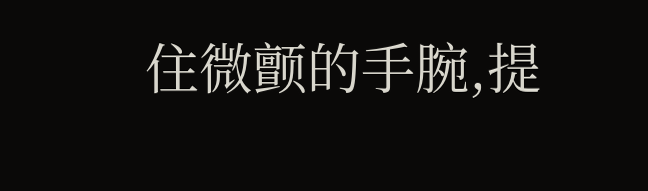住微颤的手腕,提